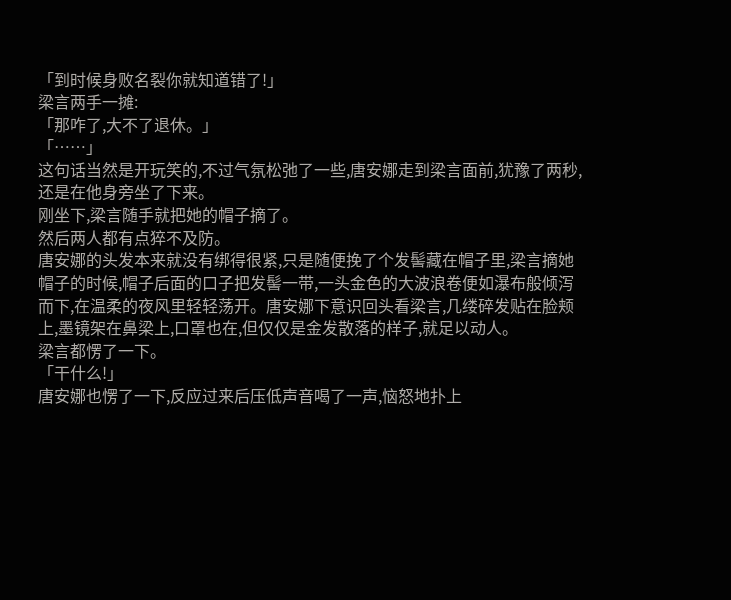「到时候身败名裂你就知道错了!」
梁言两手一摊:
「那咋了,大不了退休。」
「……」
这句话当然是开玩笑的,不过气氛松弛了一些,唐安娜走到梁言面前,犹豫了两秒,还是在他身旁坐了下来。
刚坐下,梁言随手就把她的帽子摘了。
然后两人都有点猝不及防。
唐安娜的头发本来就没有绑得很紧,只是随便挽了个发髻藏在帽子里,梁言摘她帽子的时候,帽子后面的口子把发髻一带,一头金色的大波浪卷便如瀑布般倾泻而下,在温柔的夜风里轻轻荡开。唐安娜下意识回头看梁言,几缕碎发贴在脸颊上,墨镜架在鼻梁上,口罩也在,但仅仅是金发散落的样子,就足以动人。
梁言都愣了一下。
「干什么!」
唐安娜也愣了一下,反应过来后压低声音喝了一声,恼怒地扑上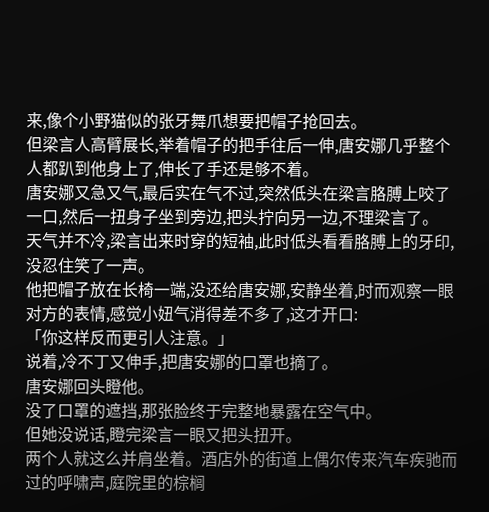来,像个小野猫似的张牙舞爪想要把帽子抢回去。
但梁言人高臂展长,举着帽子的把手往后一伸,唐安娜几乎整个人都趴到他身上了,伸长了手还是够不着。
唐安娜又急又气,最后实在气不过,突然低头在梁言胳膊上咬了一口,然后一扭身子坐到旁边,把头拧向另一边,不理梁言了。
天气并不冷,梁言出来时穿的短袖,此时低头看看胳膊上的牙印,没忍住笑了一声。
他把帽子放在长椅一端,没还给唐安娜,安静坐着,时而观察一眼对方的表情,感觉小妞气消得差不多了,这才开口:
「你这样反而更引人注意。」
说着,冷不丁又伸手,把唐安娜的口罩也摘了。
唐安娜回头瞪他。
没了口罩的遮挡,那张脸终于完整地暴露在空气中。
但她没说话,瞪完梁言一眼又把头扭开。
两个人就这么并肩坐着。酒店外的街道上偶尔传来汽车疾驰而过的呼啸声,庭院里的棕榈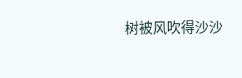树被风吹得沙沙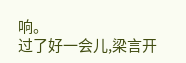响。
过了好一会儿,梁言开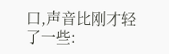口,声音比刚才轻了一些: